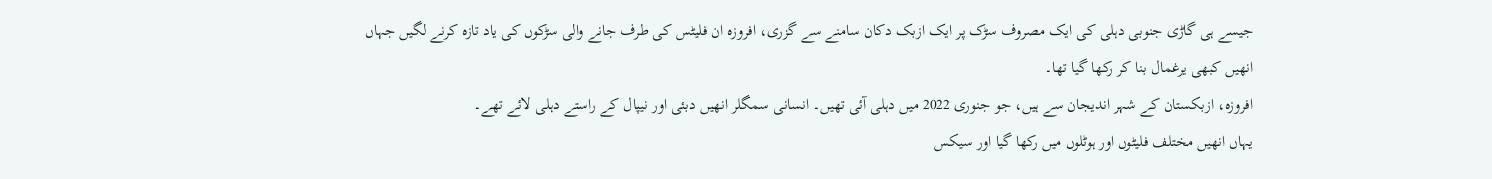جیسے ہی گاڑی جنوبی دہلی کی ایک مصروف سڑک پر ایک ازبک دکان سامنے سے گزری، افروزہ ان فلیٹس کی طرف جانے والی سڑکوں کی یاد تازہ کرنے لگیں جہاں انھیں کبھی یرغمال بنا کر رکھا گیا تھا۔
افروزہ، ازبکستان کے شہر اندیجان سے ہیں، جو جنوری 2022 میں دہلی آئی تھیں۔ انسانی سمگلر انھیں دبئی اور نیپال کے راستے دہلی لائے تھے۔
یہاں انھیں مختلف فلیٹوں اور ہوٹلوں میں رکھا گیا اور سیکس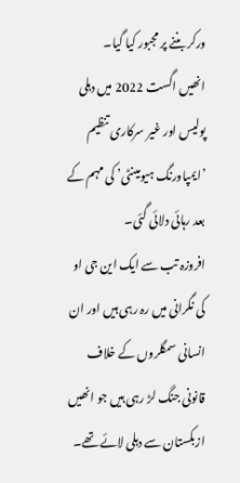ورکر بننے پر مجبور کیا گیا۔
انھیں اگست 2022 میں دہلی پولیس اور غیر سرکاری تنظیم ’ایمپاورنگ ہیومینٹی’ کی مہم کے بعد رہائی دلائی گئی۔
افروزہ تب سے ایک این جی او کی نگرانی میں رہ رہی ہیں اور ان انسانی سمگلروں کے خلاف قانونی جنگ لڑ رہی ہیں جو انھیں ازبکستان سے دہلی لائے تھے۔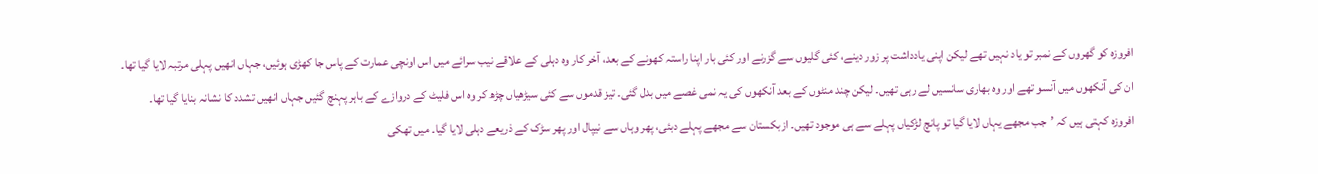افروزہ کو گھروں کے نمبر تو یاد نہیں تھے لیکن اپنی یادداشت پر زور دینے، کئی گلیوں سے گزرنے اور کئی بار اپنا راستہ کھونے کے بعد، آخر کار وہ دہلی کے علاقے نیب سرائے میں اس اونچی عمارت کے پاس جا کھڑی ہوئیں، جہاں انھیں پہلی مرتبہ لایا گیا تھا۔
ان کی آنکھوں میں آنسو تھے اور وہ بھاری سانسیں لے رہی تھیں۔ لیکن چند منٹوں کے بعد آنکھوں کی یہ نمی غصے میں بدل گئی۔ تیز قدموں سے کئی سیڑھیاں چڑھ کر وہ اس فلیٹ کے دروازے کے باہر پہنچ گئیں جہاں انھیں تشدد کا نشانہ بنایا گیا تھا۔
افروزہ کہتی ہیں کہ ’جب مجھے یہاں لایا گیا تو پانچ لڑکیاں پہلے سے ہی موجود تھیں۔ ازبکستان سے مجھے پہلے دبئی، پھر وہاں سے نیپال اور پھر سڑک کے ذریعے دہلی لایا گیا۔ میں تھکی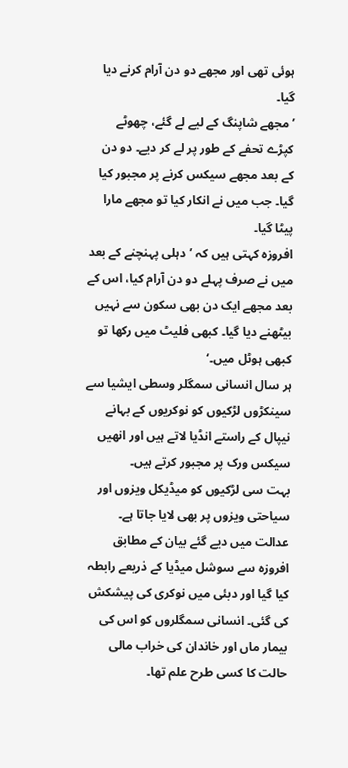ہوئی تھی اور مجھے دو دن آرام کرنے دیا گیا۔
’مجھے شاپنگ کے لیے لے گئے، چھوٹے کپڑے تحفے کے طور پر لے کر دیے۔ دو دن کے بعد مجھے سیکس کرنے پر مجبور کیا گیا۔ جب میں نے انکار کیا تو مجھے مارا پیٹا گیا۔
افروزہ کہتی ہیں کہ ’دہلی پہنچنے کے بعد میں نے صرف پہلے دو دن آرام کیا، اس کے بعد مجھے ایک دن بھی سکون سے نہیں بیٹھنے دیا گیا۔ کبھی فلیٹ میں رکھا تو کبھی ہوٹل میں۔‘
ہر سال انسانی سمگلر وسطی ایشیا سے سینکڑوں لڑکیوں کو نوکریوں کے بہانے نیپال کے راستے انڈیا لاتے ہیں اور انھیں سیکس ورک پر مجبور کرتے ہیں۔
بہت سی لڑکیوں کو میڈیکل ویزوں اور سیاحتی ویزوں پر بھی لایا جاتا ہے۔
عدالت میں دیے گئے بیان کے مطابق افروزہ سے سوشل میڈیا کے ذریعے رابطہ کیا گیا اور دبئی میں نوکری کی پیشکش کی گئی۔ انسانی سمگلروں کو اس کی بیمار ماں اور خاندان کی خراب مالی حالت کا کسی طرح علم تھا۔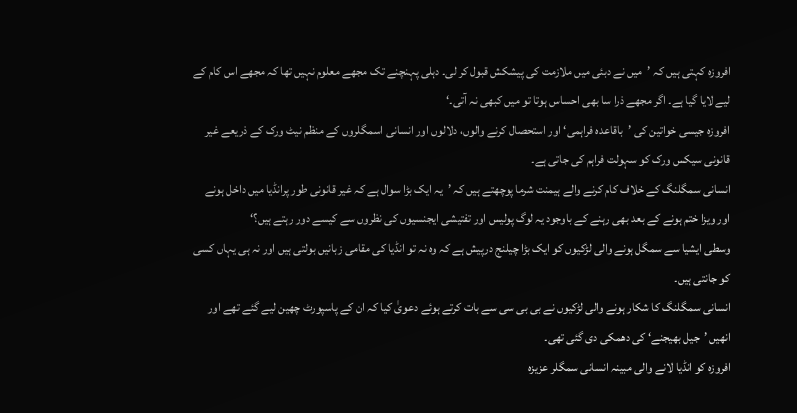افروزہ کہتی ہیں کہ ’میں نے دبئی میں ملازمت کی پیشکش قبول کر لی۔ دہلی پہنچنے تک مجھے معلوم نہیں تھا کہ مجھے اس کام کے لیے لایا گیا ہے۔ اگر مجھے ذرا سا بھی احساس ہوتا تو میں کبھی نہ آتی۔‘
افروزہ جیسی خواتین کی ’باقاعدہ فراہمی‘ اور استحصال کرنے والوں، دلالوں اور انسانی اسمگلروں کے منظم نیٹ ورک کے ذریعے غیر قانونی سیکس ورک کو سہولت فراہم کی جاتی ہے۔
انسانی سمگلنگ کے خلاف کام کرنے والے ہیمنت شرما پوچھتے ہیں کہ ’یہ ایک بڑا سوال ہے کہ غیر قانونی طور پرانڈیا میں داخل ہونے اور ویزا ختم ہونے کے بعد بھی رہنے کے باوجود یہ لوگ پولیس اور تفتیشی ایجنسیوں کی نظروں سے کیسے دور رہتے ہیں؟‘
وسطی ایشیا سے سمگل ہونے والی لڑکیوں کو ایک بڑا چیلنج درپیش ہے کہ وہ نہ تو انڈیا کی مقامی زبانیں بولتی ہیں اور نہ ہی یہاں کسی کو جانتی ہیں۔
انسانی سمگلنگ کا شکار ہونے والی لڑکیوں نے بی بی سی سے بات کرتے ہوئے دعویٰ کیا کہ ان کے پاسپورٹ چھین لیے گئے تھے اور انھیں ’جیل بھیجنے‘ کی دھمکی دی گئی تھی۔
افروزہ کو انڈیا لانے والی مبینہ انسانی سمگلر عزیزہ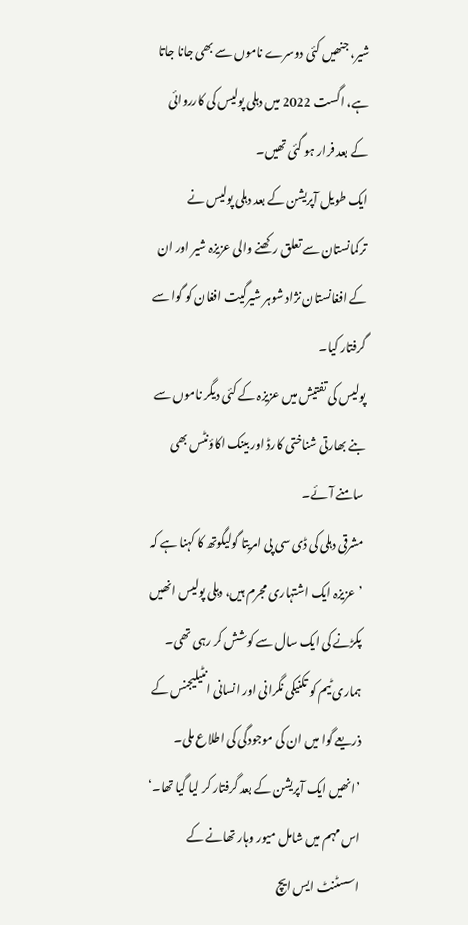شیر، جنھیں کئی دوسرے ناموں سے بھی جانا جاتا ہے، اگست 2022 میں دہلی پولیس کی کارروائی کے بعد فرار ہو گئی تھیں۔
ایک طویل آپریشن کے بعد دہلی پولیس نے ترکمانستان سے تعلق رکھنے والی عزیزہ شیر اور ان کے افغانستان نژاد شوہر شیرگیت افغان کو گوا سے گرفتار کیا۔
پولیس کی تفتیش میں عزیزہ کے کئی دیگر ناموں سے بنے بھارتی شناختی کارڈ اور بینک اکاؤنٹس بھی سامنے آئے۔
مشرقی دہلی کی ڈی سی پی امریتا گولیگوتھ کا کہنا ہے کہ ’عزیزہ ایک اشتہاری مجرم ہیں، دہلی پولیس انھیں پکڑنے کی ایک سال سے کوشش کر رہی تھی۔ ہماری ٹیم کو تکنیکی نگرانی اور انسانی انٹیلیجنس کے ذریعے گوا میں ان کی موجودگی کی اطلاع ملی۔ ’انھیں ایک آپریشن کے بعد گرفتار کر لیا گیا تھا۔‘
اس مہم میں شامل میور وہار تھانے کے اسسٹنٹ ایس ایچ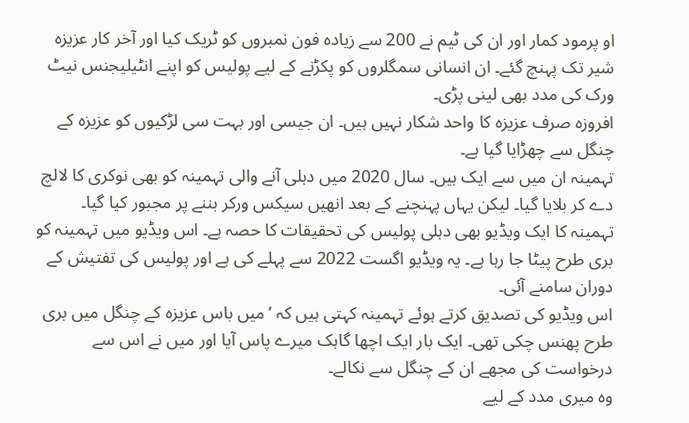او پرمود کمار اور ان کی ٹیم نے 200 سے زیادہ فون نمبروں کو ٹریک کیا اور آخر کار عزیزہ شیر تک پہنچ گئے۔ ان انسانی سمگلروں کو پکڑنے کے لیے پولیس کو اپنے انٹیلیجنس نیٹ ورک کی مدد بھی لینی پڑی۔
افروزہ صرف عزیزہ کا واحد شکار نہیں ہیں۔ ان جیسی اور بہت سی لڑکیوں کو عزیزہ کے چنگل سے چھڑایا گیا ہے۔
تہمینہ ان میں سے ایک ہیں۔ سال 2020 میں دہلی آنے والی تہمینہ کو بھی نوکری کا لالچ دے کر بلایا گیا۔ لیکن یہاں پہنچنے کے بعد انھیں سیکس ورکر بننے پر مجبور کیا گیا۔
تہمینہ کا ایک ویڈیو بھی دہلی پولیس کی تحقیقات کا حصہ ہے۔ اس ویڈیو میں تہمینہ کو بری طرح پیٹا جا رہا ہے۔ یہ ویڈیو اگست 2022 سے پہلے کی ہے اور پولیس کی تفتیش کے دوران سامنے آئی۔
اس ویڈیو کی تصدیق کرتے ہوئے تہمینہ کہتی ہیں کہ ’میں باس عزیزہ کے چنگل میں بری طرح پھنس چکی تھی۔ ایک بار ایک اچھا گاہک میرے پاس آیا اور میں نے اس سے درخواست کی مجھے ان کے چنگل سے نکالے۔
وہ میری مدد کے لیے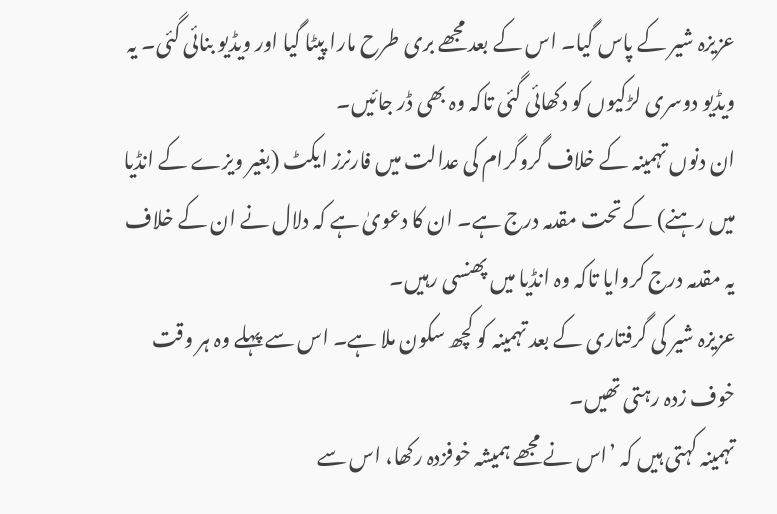عزیزہ شیر کے پاس گیا۔ اس کے بعد مجھے بری طرح مارا پیٹا گیا اور ویڈیو بنائی گئی۔ یہ ویڈیو دوسری لڑکیوں کو دکھائی گئی تاکہ وہ بھی ڈر جائیں۔
ان دنوں تہمینہ کے خلاف گروگرام کی عدالت میں فارنرز ایکٹ (بغیر ویزے کے انڈیا میں رہنے) کے تحت مقدمہ درج ہے۔ ان کا دعویٰ ہے کہ دلال نے ان کے خلاف یہ مقدمہ درج کروایا تاکہ وہ انڈیا میں پھنسی رہیں۔
عزیزہ شیر کی گرفتاری کے بعد تہمینہ کو کچھ سکون ملا ہے۔ اس سے پہلے وہ ہر وقت خوف زدہ رہتی تھیں۔
تہمینہ کہتی ہیں کہ ’اس نے مجھے ہمیشہ خوفزدہ رکھا، اس سے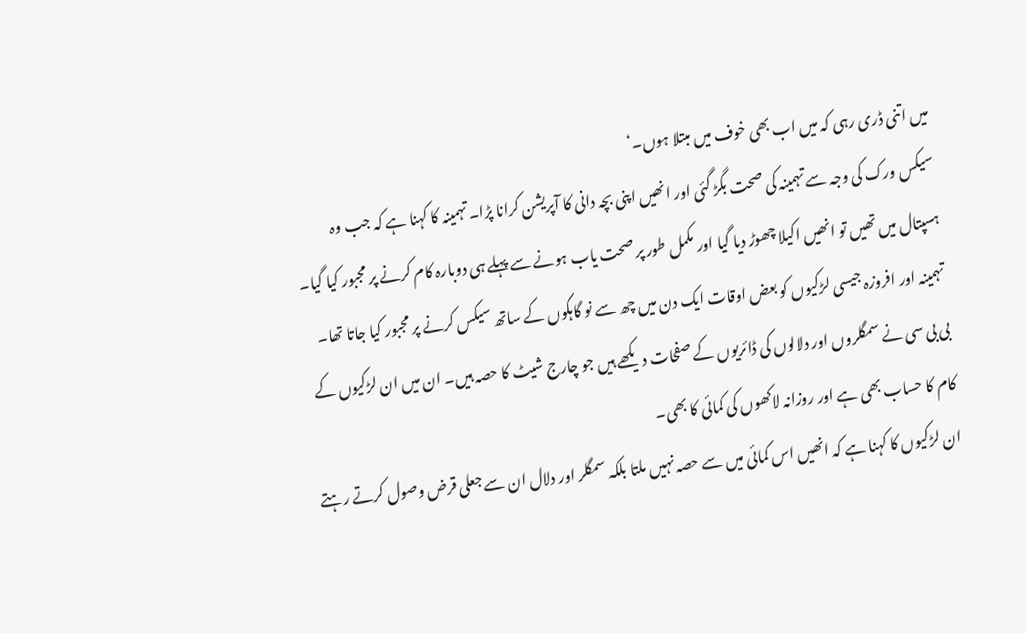میں اتنی ڈری رہی کہ میں اب بھی خوف میں مبتلا ہوں۔‘
سیکس ورک کی وجہ سے تہمینہ کی صحت بگڑ گئی اور انھیں اپنی بچہ دانی کا آپریشن کرانا پڑا۔ تہمینہ کا کہنا ہے کہ جب وہ ہسپتال میں تھیں تو انھیں اکیلا چھوڑ دیا گیا اور مکمل طور پر صحت یاب ہونے سے پہلے ہی دوبارہ کام کرنے پر مجبور کیا گیا۔
تہمینہ اور افروزہ جیسی لڑکیوں کو بعض اوقات ایک دن میں چھ سے نو گاہکوں کے ساتھ سیکس کرنے پر مجبور کیا جاتا تھا۔
بی بی سی نے سمگلروں اور دلالوں کی ڈائریوں کے صفحات دیکھے ہیں جو چارج شیٹ کا حصہ ہیں۔ ان میں ان لڑکیوں کے کام کا حساب بھی ہے اور روزانہ لاکھوں کی کمائی کا بھی۔
ان لڑکیوں کا کہنا ہے کہ انھیں اس کمائی میں سے حصہ نہیں ملتا بلکہ سمگلر اور دلال ان سے جعلی قرض وصول کرتے رہتے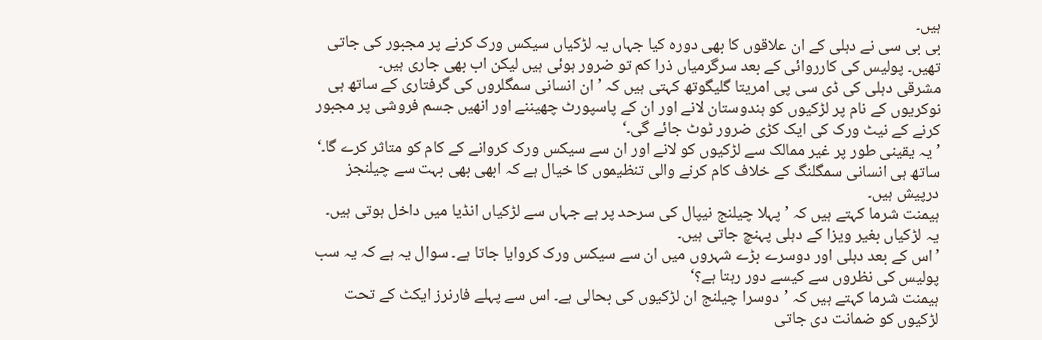ہیں۔
بی بی سی نے دہلی کے ان علاقوں کا بھی دورہ کیا جہاں یہ لڑکیاں سیکس ورک کرنے پر مجبور کی جاتی تھیں۔ پولیس کی کارروائی کے بعد سرگرمیاں ذرا کم تو ضرور ہوئی ہیں لیکن اب بھی جاری ہیں۔
مشرقی دہلی کی ڈی سی پی امریتا گلیگوتھ کہتی ہیں کہ ’ان انسانی سمگلروں کی گرفتاری کے ساتھ ہی نوکریوں کے نام پر لڑکیوں کو ہندوستان لانے اور ان کے پاسپورٹ چھیننے اور انھیں جسم فروشی پر مجبور کرنے کے نیٹ ورک کی ایک کڑی ضرور ٹوٹ جائے گی۔‘
’یہ یقینی طور پر غیر ممالک سے لڑکیوں کو لانے اور ان سے سیکس ورک کروانے کے کام کو متاثر کرے گا۔‘
ساتھ ہی انسانی سمگلنگ کے خلاف کام کرنے والی تنظیموں کا خیال ہے کہ ابھی بھی بہت سے چیلنجز درپیش ہیں۔
ہیمنت شرما کہتے ہیں کہ ’پہلا چیلنج نیپال کی سرحد پر ہے جہاں سے لڑکیاں انڈیا میں داخل ہوتی ہیں۔ یہ لڑکیاں بغیر ویزا کے دہلی پہنچ جاتی ہیں۔
’اس کے بعد دہلی اور دوسرے بڑے شہروں میں ان سے سیکس ورک کروایا جاتا ہے۔ سوال یہ ہے کہ یہ سب پولیس کی نظروں سے کیسے دور رہتا ہے؟‘
ہیمنت شرما کہتے ہیں کہ ’دوسرا چیلنج ان لڑکیوں کی بحالی ہے۔ اس سے پہلے فارنرز ایکٹ کے تحت لڑکیوں کو ضمانت دی جاتی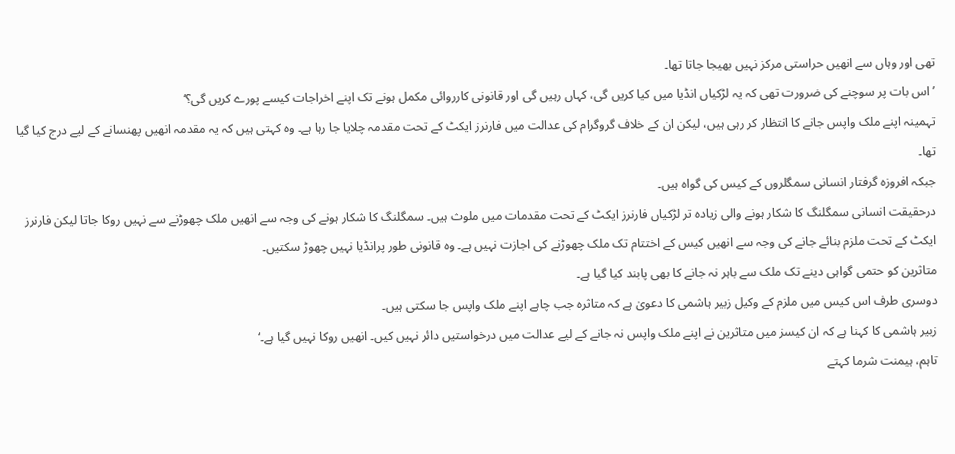تھی اور وہاں سے انھیں حراستی مرکز نہیں بھیجا جاتا تھا۔
’اس بات پر سوچنے کی ضرورت تھی کہ یہ لڑکیاں انڈیا میں کیا کریں گی، کہاں رہیں گی اور قانونی کارروائی مکمل ہونے تک اپنے اخراجات کیسے پورے کریں گی؟‘
تہمینہ اپنے ملک واپس جانے کا انتظار کر رہی ہیں، لیکن ان کے خلاف گروگرام کی عدالت میں فارنرز ایکٹ کے تحت مقدمہ چلایا جا رہا ہے۔ وہ کہتی ہیں کہ یہ مقدمہ انھیں پھنسانے کے لیے درج کیا گیا تھا۔
جبکہ افروزہ گرفتار انسانی سمگلروں کے کیس کی گواہ ہیں۔
درحقیقت انسانی سمگلنگ کا شکار ہونے والی زیادہ تر لڑکیاں فارنرز ایکٹ کے تحت مقدمات میں ملوث ہیں۔ سمگلنگ کا شکار ہونے کی وجہ سے انھیں ملک چھوڑنے سے نہیں روکا جاتا لیکن فارنرز ایکٹ کے تحت ملزم بنائے جانے کی وجہ سے انھیں کیس کے اختتام تک ملک چھوڑنے کی اجازت نہیں ہے۔ وہ قانونی طور پرانڈیا نہیں چھوڑ سکتیں۔
متاثرین کو حتمی گواہی دینے تک ملک سے باہر نہ جانے کا بھی پابند کیا گیا ہے۔
دوسری طرف اس کیس میں ملزم کے وکیل زبیر ہاشمی کا دعویٰ ہے کہ متاثرہ جب چاہے اپنے ملک واپس جا سکتی ہیں۔
زبیر ہاشمی کا کہنا ہے کہ ان کیسز میں متاثرین نے اپنے ملک واپس نہ جانے کے لیے عدالت میں درخواستیں دائر نہیں کیں۔ انھیں روکا نہیں گیا ہے۔‘
تاہم، ہیمنت شرما کہتے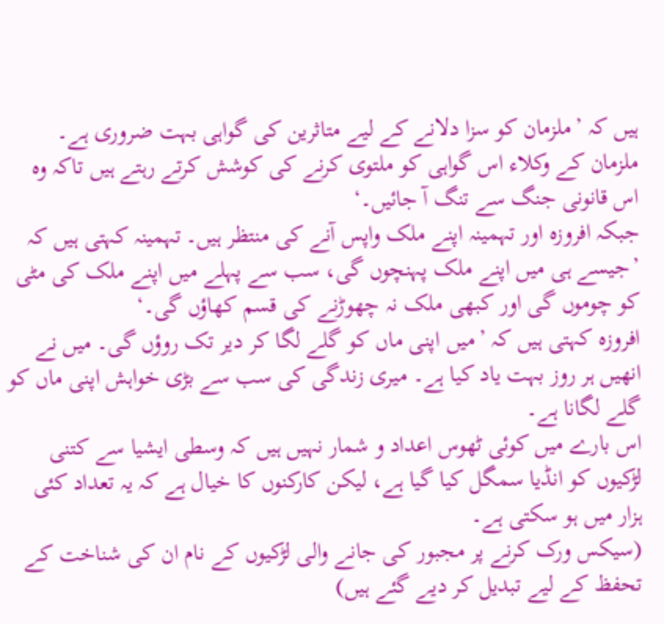ہیں کہ ’ملزمان کو سزا دلانے کے لیے متاثرین کی گواہی بہت ضروری ہے۔ ملزمان کے وکلاء اس گواہی کو ملتوی کرنے کی کوشش کرتے رہتے ہیں تاکہ وہ اس قانونی جنگ سے تنگ آ جائیں۔‘
جبکہ افروزہ اور تہمینہ اپنے ملک واپس آنے کی منتظر ہیں۔ تہمینہ کہتی ہیں کہ ’جیسے ہی میں اپنے ملک پہنچوں گی، سب سے پہلے میں اپنے ملک کی مٹی کو چوموں گی اور کبھی ملک نہ چھوڑنے کی قسم کھاؤں گی۔‘
افروزہ کہتی ہیں کہ ’میں اپنی ماں کو گلے لگا کر دیر تک روؤں گی۔ میں نے انھیں ہر روز بہت یاد کیا ہے۔ میری زندگی کی سب سے بڑی خواہش اپنی ماں کو گلے لگانا ہے۔
اس بارے میں کوئی ٹھوس اعداد و شمار نہیں ہیں کہ وسطی ایشیا سے کتنی لڑکیوں کو انڈیا سمگل کیا گیا ہے، لیکن کارکنوں کا خیال ہے کہ یہ تعداد کئی ہزار میں ہو سکتی ہے۔
(سیکس ورک کرنے پر مجبور کی جانے والی لڑکیوں کے نام ان کی شناخت کے تحفظ کے لیے تبدیل کر دیے گئے ہیں)